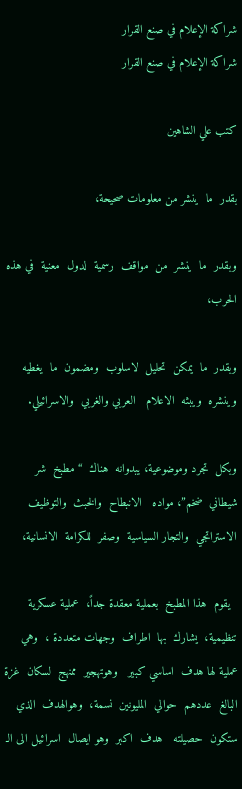شراكة الإعلام في صنع القرار
شراكة الإعلام في صنع القرار

كتب علي الشاهين

بقدر  ما  ينشر من معلومات صحيحة،

وبقدر  ما  ينشر  من  مواقف  رسمية  لدول  معنية  في هذه الحرب،

وبقدر  ما  يمكن  تحليل  لاسلوب  ومضمون  ما  يغطيه  وينشره  ويبثه  الاعلام   العربي والغربي  والاسرائيلي.

وبكل  تجرد وموضوعية، يبدوانه  هناك  “مطبخ  شر  شيطاني  ضخم”، مواده   الانبطاح  والخبث  والتوظيف الاستراتجي  والتجار السياسية  وصفر  للكرامة  الانسانية،

  يقوم  هذا المطبخ  بعملية معقدة جداً،  عملية عسكرية تنظيمية،  يشارك  بها  اطراف  وجهات متعددة ،  وهي عملية لها هدف  اساسي كبير   وهوتهجير  ممنهج  لسكان  غزة  البالغ  عددهم  حوالي  المليونين  نسمة،  وهوالهدف  الذي  ستكون  حصيلته   هدف  اكبر  وهو ايصال  اسرائيل الى الـ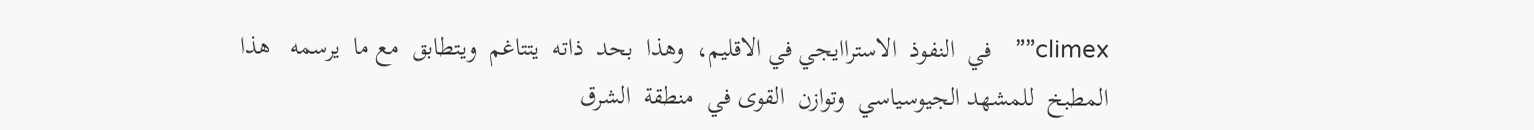climex””    في  النفوذ  الاستراايجي في الاقليم،  وهذا  بحد  ذاته  يتتاغم  ويتطابق  مع ما  يرسمه   هذا المطبخ  للمشهد الجيوسياسي  وتوازن  القوى في  منطقة  الشرق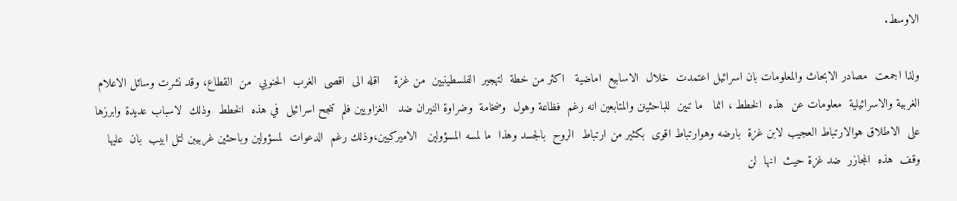الاوسط.

ولذا اجمعت  مصادر الابحاث والمعلومات بان اسرائيل اعتمدت  خلال  الاسابيع  اماضية   اكثر من خطة  لتهجير  الفلسطينيين  من غزة    اقله الى  اقصى  الغرب  الحنوبي  من  القطاع، وقد نشرت وسائل الاعلام الغربية والاسرائيلية  معلومات عن  هذه  الخطط ، انما   ما تبين  للباحثينن والمتابعين انه رغم  فظاعة وهول  وضخامة  وضراوة النيران ضد   الغزاويين فلم  تنجح اسرائيل  في هذه  الخطط  وذلك  لاسباب عديدة وابرزها  على  الاطلاق هوالارتباط العجيب لابن غزة  بارضه وهوارتباط اقوى  بكثير من ارتباط  الروح  بالجسد وهذا  ما لمسه المسؤولين   الاميركيين،وذلك رغم  الدعوات  لمسؤولين وباحثين غربيبن لتل ابيب  بان  عليها    وقف  هذه  المجازر  ضد غزة حيث  انها  لن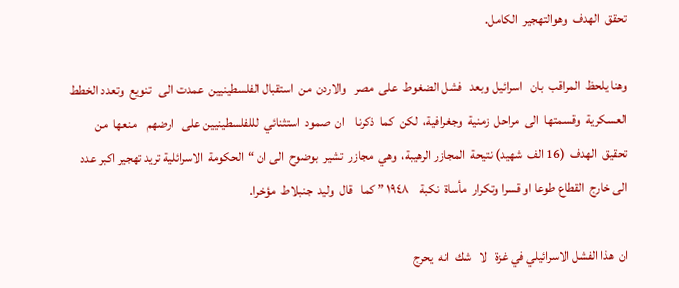تحقق  الهدف  وهوالتهجير  الكامل.

وهنا يلحظ  المراقب  بان   اسرائيل وبعد   فشل الضغوط  على  مصر   والاردن  من  استقبال الفلسطينيين  عمدت الى   تنويع  وتعدد الخطط  العسكرية  وقسمتها  الى  مراحل  زمنية  وجغرافية،  لكن  كما  ذكرنا    ان  صمود  استثنائي  لللفلسطينيين على   ارضهم    منعها  من  تحقيق  الهدف  (16 الف  شهيد) نتيحة  المجازر الرهيبة،  وهي  مجازر  تشير  بوضوح  الى ان “الحكومة  الاسرائلية تريد تهجير اكبر عدد الى خارج  القطاع طوعا او قسرا وتكرار  مأساة  نكبة    ١٩٤٨ ” كما   قال  وليد  جنبلاط  مؤخرا.

ان  هذا الفشل الاسرائيلي في غزة   لا   شك  انه  يحرج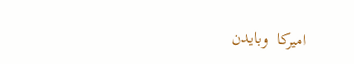اميركا  وبايدن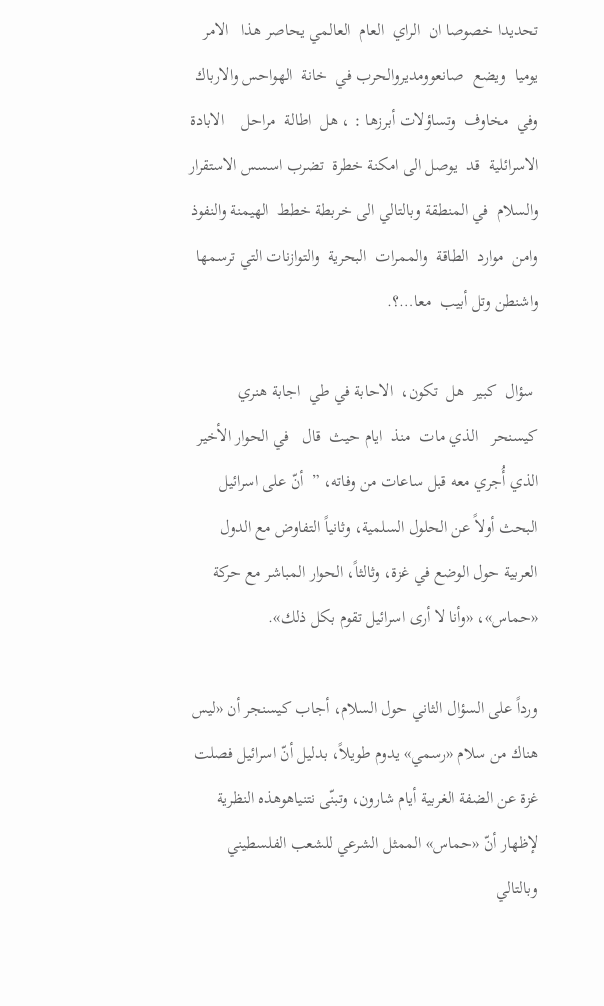تحديدا خصوصا ان  الراي  العام  العالمي يحاصر هذا   الامر  يوميا  ويضع  صانعوومديروالحرب في  خانة  الهواحس والارباك وفي  مخاوف  وتساؤلات أبرزها : ، هل  اطالة  مراحل    الابادة   الاسرائلية  قد  يوصل الى امكنة خطرة  تضرب اسسس الاستقرار  والسلام  في المنطقة وبالتالي الى خربطة خطط  الهيمنة والنفوذ  وامن  موارد  الطاقة  والممرات  البحرية  والتوازنات التي ترسمها واشنطن وتل أبيب  معا…؟.

 سؤال  كبير  هل  تكون،  الاحابة في طي  اجابة هنري كيسنحر   الذي مات  منذ  ايام حيث  قال   في الحوار الأخير الذي أُجري معه قبل ساعات من وفاته، ”  أنّ على اسرائيل البحث أولاً عن الحلول السلمية، وثانياً التفاوض مع الدول العربية حول الوضع في غزة، وثالثاً، الحوار المباشر مع حركة «حماس»، «وأنا لا أرى اسرائيل تقوم بكل ذلك».

ورداً على السؤال الثاني حول السلام، أجاب كيسنجر أن «ليس هناك من سلام «رسمي» يدوم طويلاً، بدليل أنّ اسرائيل فصلت غزة عن الضفة الغربية أيام شارون، وتبنّى نتنياهوهذه النظرية لإظهار أنّ «حماس» الممثل الشرعي للشعب الفلسطيني وبالتالي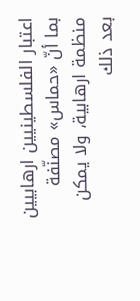اعتبار الفلسطينيين ارهابيين بما أنّ «حماس» مصنّفة منظمة ارهابية، ولا يمكن بعد ذلك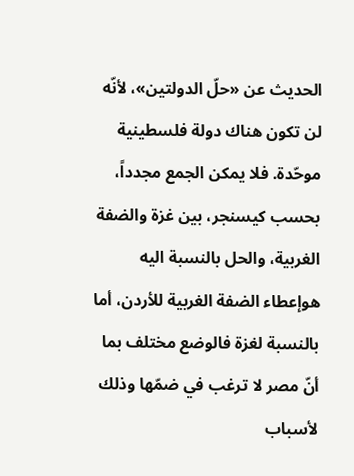الحديث عن «حلّ الدولتين»، لأنّه لن تكون هناك دولة فلسطينية موحّدة. فلا يمكن الجمع مجدداً، بحسب كيسنجر، بين غزة والضفة الغربية، والحل بالنسبة اليه هوإعطاء الضفة الغربية للأردن، أما بالنسبة لغزة فالوضع مختلف بما أنّ مصر لا ترغب في ضمّها وذلك لأسباب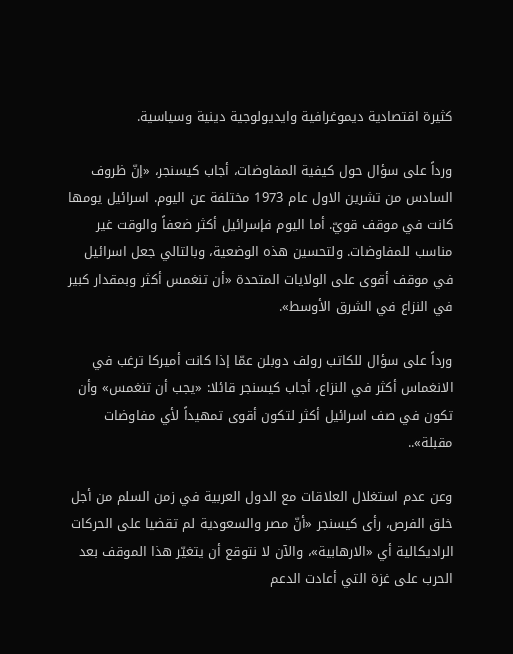كثيرة اقتصادية ديموغرافية وايديولوجية دينية وسياسية.

ورداً على سؤال حول كيفية المفاوضات، أجاب كيسنجر، «إنّ ظروف السادس من تشرين الاول عام 1973 مختلفة عن اليوم. اسرائيل يومها كانت في موقف قويّ. أما اليوم فإسرائيل أكثر ضعفاً والوقت غير مناسب للمفاوضات. ولتحسين هذه الوضعية، وبالتالي جعل اسرائيل في موقف أقوى على الولايات المتحدة «أن تنغمس أكثر وبمقدار كبير في النزاع في الشرق الأوسط».

ورداً على سؤال للكاتب رولف دوبلن عمّا إذا كانت أميركا ترغب في الانغماس أكثر في النزاع، أجاب كيسنجر قائلا: «يجب أن تنغمس» وأن تكون في صف اسرائيل أكثر لتكون أقوى تمهيداً لأي مفاوضات مقبلة»..

وعن عدم استغلال العلاقات مع الدول العربية في زمن السلم من أجل خلق الفرص، رأى كيسنجر «أنّ مصر والسعودية لم تقضيا على الحركات الراديكالية أي «الارهابية»، والآن لا نتوقع أن يتغيّر هذا الموقف بعد الحرب على غزة التي أعادت الدعم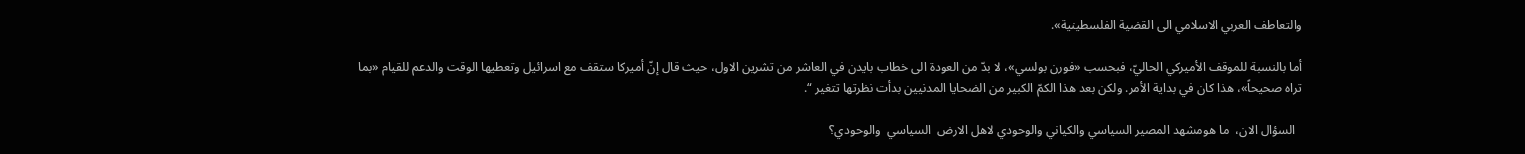والتعاطف العربي الاسلامي الى القضية الفلسطينية».

أما بالنسبة للموقف الأميركي الحاليّ، فبحسب «فورن بولسي»، لا بدّ من العودة الى خطاب بايدن في العاشر من تشرين الاول، حيث قال إنّ أميركا ستقف مع اسرائيل وتعطيها الوقت والدعم للقيام «بما تراه صحيحاً»، هذا كان في بداية الأمر. ولكن بعد هذا الكمّ الكبير من الضحايا المدنيين بدأت نظرتها تتغير “.

  السؤال الان،  ما هومشهد المصير السياسي والكياني والوحودي لاهل الارض  السياسي  والوحودي؟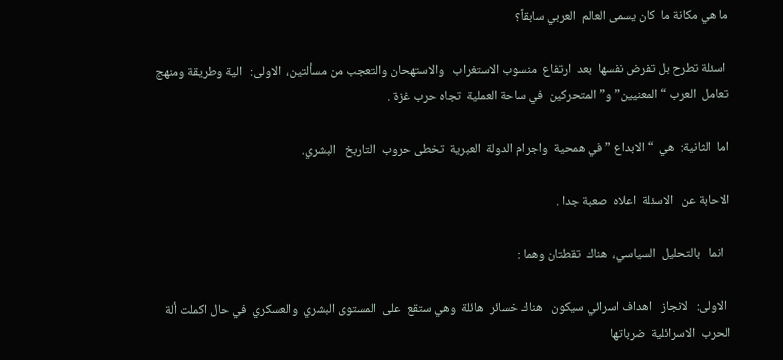ما هي مكانة ما  كان يسمى العالم  العربي سابقاً؟

 اسئلة تطرح بل تفرض نفسها  بعد  ارتفاع  منسوب الاستغراب   والاستهحان والتعجب من مسألتين،  الاولى:   الية وطريقة ومنهج  تعامل  العرب “المعنيين” و” المتحركين  في ساحة العملية  تجاه حرب غزة .

اما  الثانية:  هي  “الابداع ” في همحية  واجرام الدولة  العبرية  تخطى حروب  التاربخ   البشري.

الاحابة عن   الاسئلة  اعلاه  صعبة جدا .

  انما   بالتحليل  السياسي،  هناك  تقطتان وهما :

 الاولى:   لانجاز   اهداف اسرائي سيكون   هناك خسائر  هائلة  وهي ستقع  على  المستوى البشري  والعسكري  في حال اكملت ألة الحرب  الاسرائلية  ضرباتها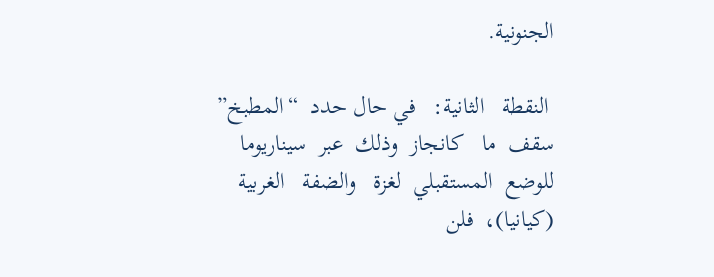الجنونية.

 النقطة   الثانية:   في حال حدد  “المطبخ”  سقف  ما   كانجاز  وذلك  عبر  سيناريوما  للوضع  المستقبلي  لغزة   والضفة   الغربية    (كيانيا)،  فلن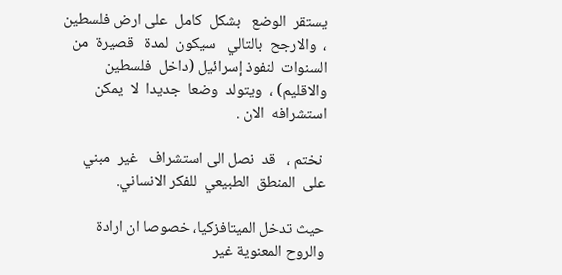يستقر  الوضع   بشكل  كامل  على ارض فلسطين ،  والارجح  بالتالي   سيكون  لمدة   قصيرة  من   السنوات  لنفوذ إسرائيل (داخل  فلسطين   والاقليم) ،  ويتولد  وضعا  جديدا  لا  يمكن   استشرافه  الان .

 نختم ،   قد  نصل الى استشراف   غير  مبني  على  المنطق  الطبيعي  للفكر الانساني.

حيث تدخل الميتافزكيا، خصوصا ان ارادة  والروح المعنوية غير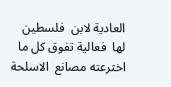العادية لابن  فلسطين لها  فعالية تفوق كل ما اخترعته مصانع  الاسلحة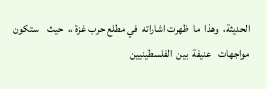الحديثة،  وهذا  ما  ظهرت اشاراته  في مطلع حرب غزة ،،  حيث    ستكون  مواجهات   عنيفة  بين  الفلسطينيين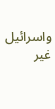واسرائيل  غير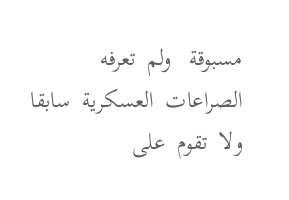مسبوقة   ولم  تعرفه  الصراعات  العسكرية  سابقا   ولا  تقوم  على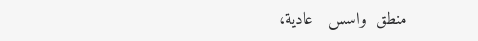منطق  واسس   عادية،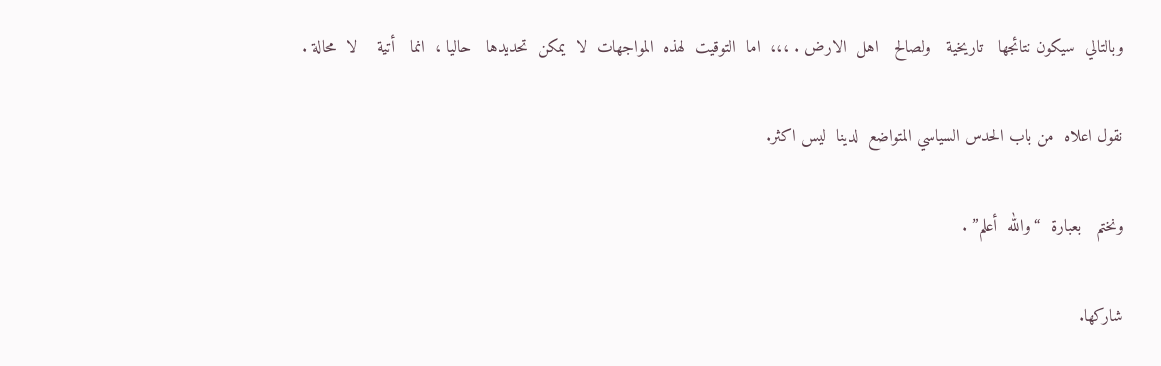وبالتالي  سيكون نتائجها   تاريخية   ولصالح   اهل  الارض . ،،،  اما  التوقيت  لهذه  المواجهات  لا  يمكن  تحديدها   حاليا ،  انما   أتية    لا  محالة .

نقول اعلاه  من باب الحدس السياسي المتواضع  لدينا  ليس اكثر.

ونختم   بعبارة  “والله  أعلم” .

شاركها.